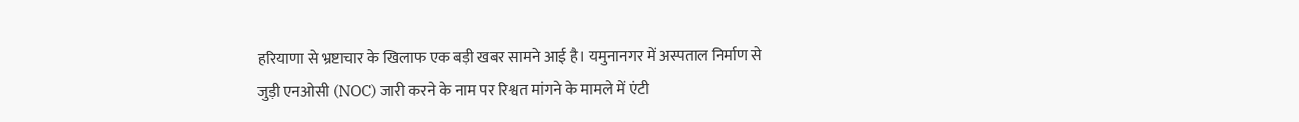हरियाणा से भ्रष्टाचार के खिलाफ एक बड़ी खबर सामने आई है। यमुनानगर में अस्पताल निर्माण से जुड़ी एनओसी (NOC) जारी करने के नाम पर रिश्वत मांगने के मामले में एंटी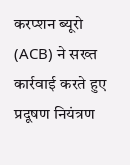करप्शन ब्यूरो (ACB) ने सख्त कार्रवाई करते हुए प्रदूषण नियंत्रण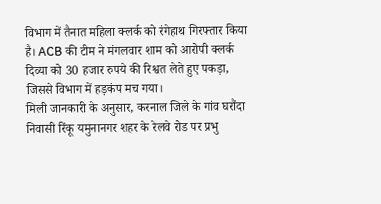विभाग में तैनात महिला क्लर्क को रंगेहाथ गिरफ्तार किया है। ACB की टीम ने मंगलवार शाम को आरोपी क्लर्क दिव्या को 30 हजार रुपये की रिश्वत लेते हुए पकड़ा, जिससे विभाग में हड़कंप मच गया।
मिली जानकारी के अनुसार, करनाल जिले के गांव घरौंदा निवासी रिंकू यमुनानगर शहर के रेलवे रोड पर प्रभु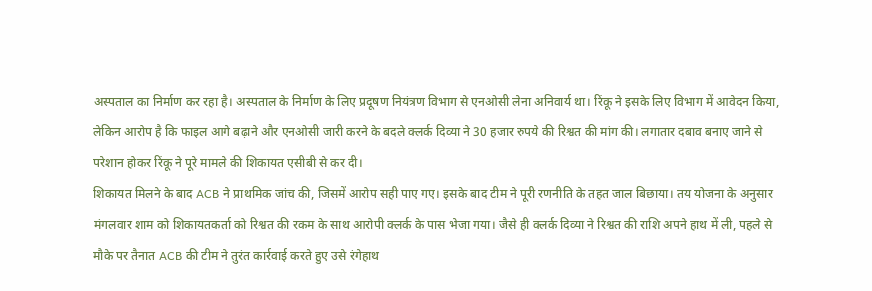अस्पताल का निर्माण कर रहा है। अस्पताल के निर्माण के लिए प्रदूषण नियंत्रण विभाग से एनओसी लेना अनिवार्य था। रिंकू ने इसके लिए विभाग में आवेदन किया, लेकिन आरोप है कि फाइल आगे बढ़ाने और एनओसी जारी करने के बदले क्लर्क दिव्या ने 30 हजार रुपये की रिश्वत की मांग की। लगातार दबाव बनाए जाने से परेशान होकर रिंकू ने पूरे मामले की शिकायत एसीबी से कर दी।
शिकायत मिलने के बाद ACB ने प्राथमिक जांच की, जिसमें आरोप सही पाए गए। इसके बाद टीम ने पूरी रणनीति के तहत जाल बिछाया। तय योजना के अनुसार मंगलवार शाम को शिकायतकर्ता को रिश्वत की रकम के साथ आरोपी क्लर्क के पास भेजा गया। जैसे ही क्लर्क दिव्या ने रिश्वत की राशि अपने हाथ में ली, पहले से मौके पर तैनात ACB की टीम ने तुरंत कार्रवाई करते हुए उसे रंगेहाथ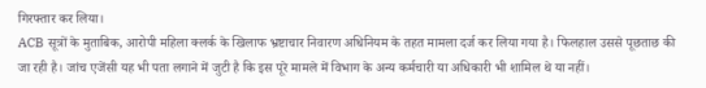गिरफ्तार कर लिया।
ACB सूत्रों के मुताबिक, आरोपी महिला क्लर्क के खिलाफ भ्रष्टाचार निवारण अधिनियम के तहत मामला दर्ज कर लिया गया है। फिलहाल उससे पूछताछ की जा रही है। जांच एजेंसी यह भी पता लगाने में जुटी है कि इस पूरे मामले में विभाग के अन्य कर्मचारी या अधिकारी भी शामिल थे या नहीं।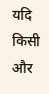यदि किसी और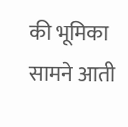की भूमिका सामने आती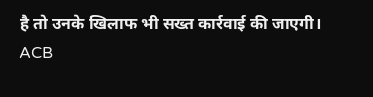है तो उनके खिलाफ भी सख्त कार्रवाई की जाएगी।
ACB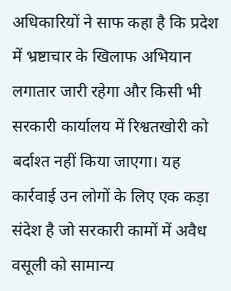अधिकारियों ने साफ कहा है कि प्रदेश में भ्रष्टाचार के खिलाफ अभियान लगातार जारी रहेगा और किसी भी सरकारी कार्यालय में रिश्वतखोरी को बर्दाश्त नहीं किया जाएगा। यह कार्रवाई उन लोगों के लिए एक कड़ा संदेश है जो सरकारी कामों में अवैध वसूली को सामान्य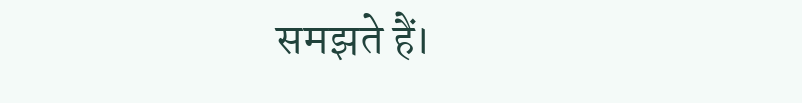समझते हैं।